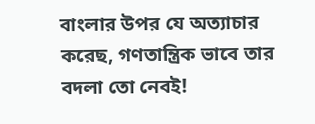বাংলার উপর যে অত্যাচার করেছ, গণতান্ত্রিক ভাবে তার বদলা তো নেবই!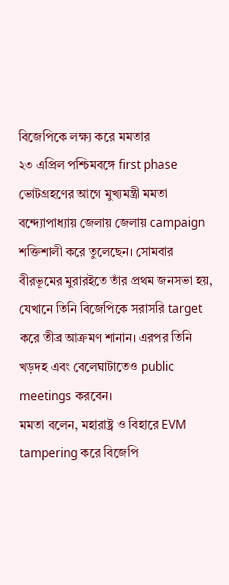বিজেপিকে লক্ষ্য করে মমতার
২৩ এপ্রিল পশ্চিমবঙ্গে first phase ভোটগ্রহণের আগে মুখ্যমন্ত্রী মমতা বন্দ্যোপাধ্যায় জেলায় জেলায় campaign শক্তিশালী করে তুলেছেন। সোমবার বীরভূমের মুরারইতে তাঁর প্রথম জনসভা হয়, যেখানে তিনি বিজেপিকে সরাসরি target করে তীব্র আক্রমণ শানান। এরপর তিনি খড়দহ এবং বেলেঘাটাতেও public meetings করবেন।
মমতা বলেন, মহারাষ্ট্র ও বিহারে EVM tampering করে বিজেপি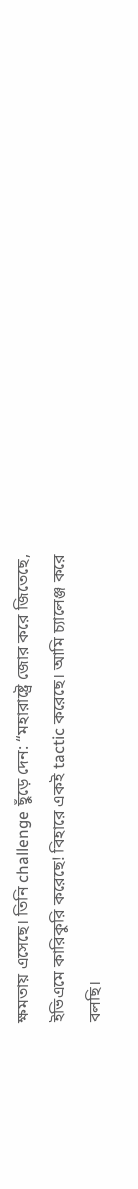ক্ষমতায় এসেছে। তিনি challenge ছুঁড়ে দেন: “মহারাষ্ট্রে জোর করে জিতেছে, ইভিএমে কারিকুরি করেছে! বিহারে একই tactic করেছে। আমি চ্যালেঞ্জ করে বলছি।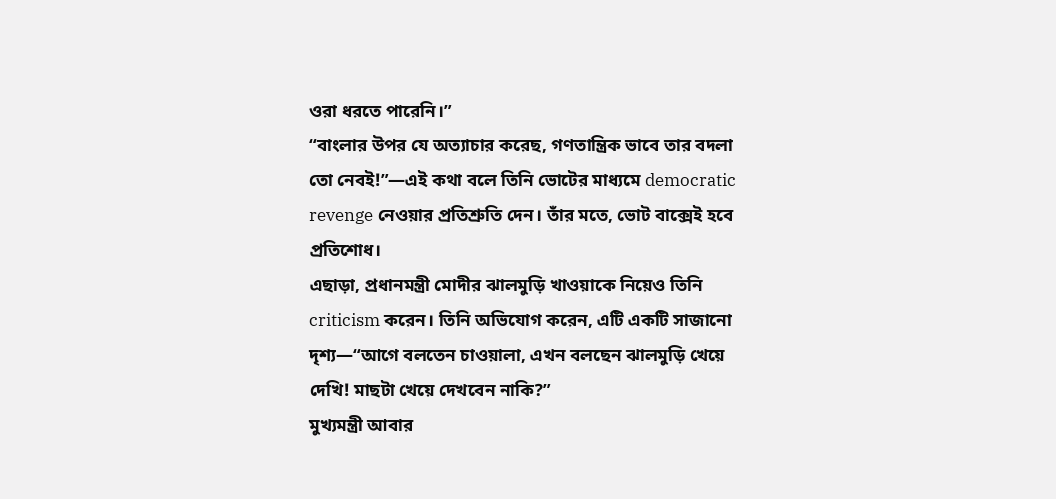ওরা ধরতে পারেনি।”
“বাংলার উপর যে অত্যাচার করেছ, গণতান্ত্রিক ভাবে তার বদলা তো নেবই!”—এই কথা বলে তিনি ভোটের মাধ্যমে democratic revenge নেওয়ার প্রতিশ্রুতি দেন। তাঁর মতে, ভোট বাক্সেই হবে প্রতিশোধ।
এছাড়া, প্রধানমন্ত্রী মোদীর ঝালমুড়ি খাওয়াকে নিয়েও তিনি criticism করেন। তিনি অভিযোগ করেন, এটি একটি সাজানো দৃশ্য—“আগে বলতেন চাওয়ালা, এখন বলছেন ঝালমুড়ি খেয়ে দেখি! মাছটা খেয়ে দেখবেন নাকি?”
মুখ্যমন্ত্রী আবার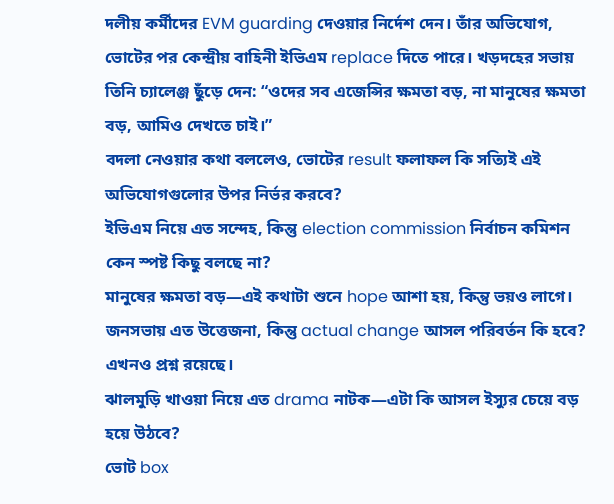দলীয় কর্মীদের EVM guarding দেওয়ার নির্দেশ দেন। তাঁর অভিযোগ, ভোটের পর কেন্দ্রীয় বাহিনী ইভিএম replace দিতে পারে। খড়দহের সভায় তিনি চ্যালেঞ্জ ছুঁড়ে দেন: “ওদের সব এজেন্সির ক্ষমতা বড়, না মানুষের ক্ষমতা বড়, আমিও দেখতে চাই।”
বদলা নেওয়ার কথা বললেও, ভোটের result ফলাফল কি সত্যিই এই অভিযোগগুলোর উপর নির্ভর করবে?
ইভিএম নিয়ে এত সন্দেহ, কিন্তু election commission নির্বাচন কমিশন কেন স্পষ্ট কিছু বলছে না?
মানুষের ক্ষমতা বড়—এই কথাটা শুনে hope আশা হয়, কিন্তু ভয়ও লাগে।
জনসভায় এত উত্তেজনা, কিন্তু actual change আসল পরিবর্তন কি হবে? এখনও প্রশ্ন রয়েছে।
ঝালমুড়ি খাওয়া নিয়ে এত drama নাটক—এটা কি আসল ইস্যুর চেয়ে বড় হয়ে উঠবে?
ভোট box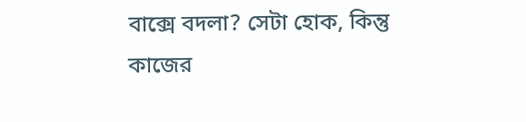বাক্সে বদলা? সেটা হোক, কিন্তু কাজের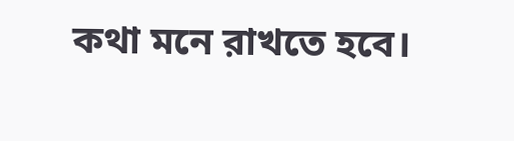কথা মনে রাখতে হবে।